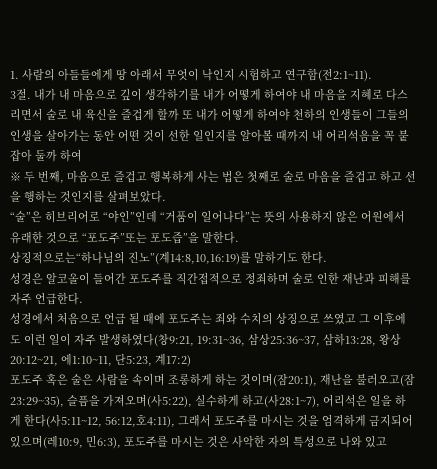1. 사람의 아들들에게 땅 아래서 무엇이 낙인지 시험하고 연구함(전2:1~11).
3절. 내가 내 마음으로 깊이 생각하기를 내가 어떻게 하여야 내 마음을 지혜로 다스리면서 술로 내 육신을 즐겁게 할까 또 내가 어떻게 하여야 천하의 인생들이 그들의 인생을 살아가는 동안 어떤 것이 선한 일인지를 알아볼 때까지 내 어리석음을 꼭 붙잡아 둘까 하여
※ 두 번째, 마음으로 즐겁고 행복하게 사는 법은 첫째로 술로 마음을 즐겁고 하고 선을 행하는 것인지를 살펴보았다.
“술”은 히브리어로 “야인”인데 “거품이 일어나다”는 뜻의 사용하지 않은 어원에서 유래한 것으로 “포도주”또는 포도즙”을 말한다.
상징적으로는“하나님의 진노”(계14:8,10,16:19)를 말하기도 한다.
성경은 알코올이 들어간 포도주를 직간접적으로 정죄하며 술로 인한 재난과 피해를 자주 언급한다.
성경에서 처음으로 언급 될 때에 포도주는 죄와 수치의 상징으로 쓰였고 그 이후에도 이런 일이 자주 발생하였다(창9:21, 19:31~36, 삼상25:36~37, 삼하13:28, 왕상20:12~21, 에1:10~11, 단5:23, 계17:2)
포도주 혹은 술은 사람을 속이며 조롱하게 하는 것이며(잠20:1), 재난을 불러오고(잠23:29~35), 슬픔을 가져오며(사5:22), 실수하게 하고(사28:1~7), 어리석은 일을 하게 한다(사5:11~12, 56:12,호4:11), 그래서 포도주를 마시는 것을 엄격하게 금지되어 있으며(레10:9, 민6:3), 포도주를 마시는 것은 사악한 자의 특성으로 나와 있고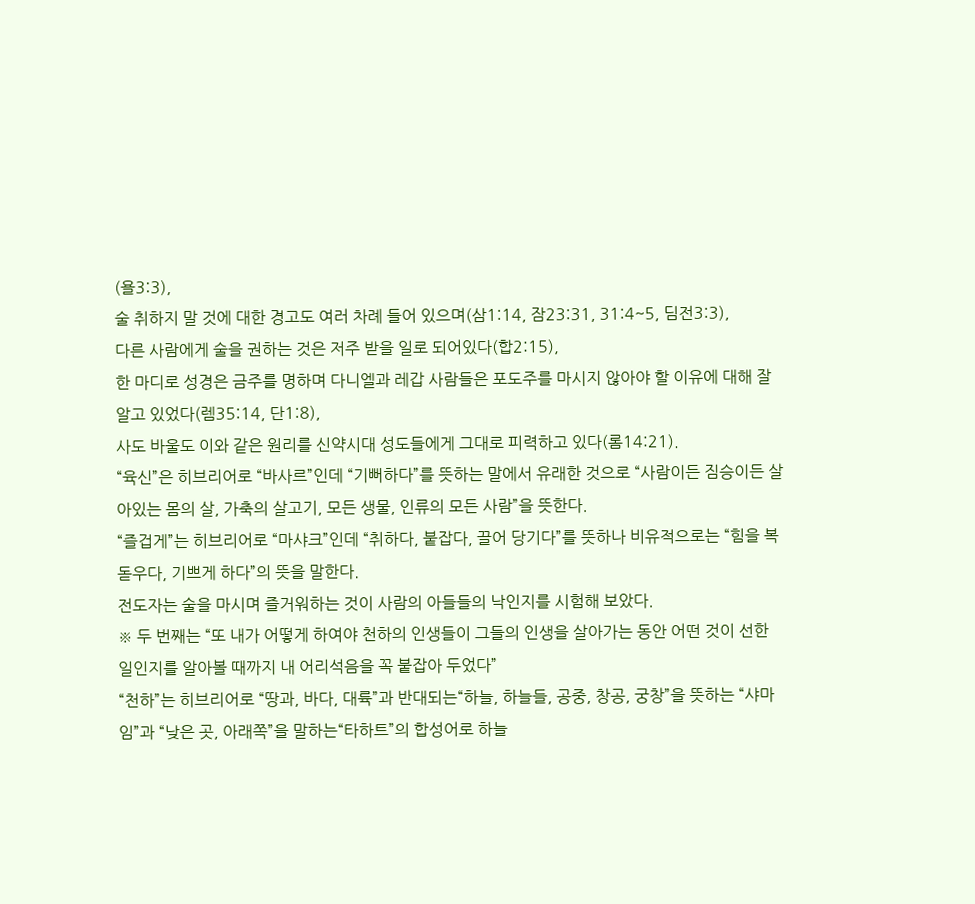(욜3:3),
술 취하지 말 것에 대한 경고도 여러 차례 들어 있으며(삼1:14, 잠23:31, 31:4~5, 딤전3:3),
다른 사람에게 술을 권하는 것은 저주 받을 일로 되어있다(합2:15),
한 마디로 성경은 금주를 명하며 다니엘과 레갑 사람들은 포도주를 마시지 않아야 할 이유에 대해 잘 알고 있었다(렘35:14, 단1:8),
사도 바울도 이와 같은 원리를 신약시대 성도들에게 그대로 피력하고 있다(롬14:21).
“육신”은 히브리어로 “바사르”인데 “기뻐하다”를 뜻하는 말에서 유래한 것으로 “사람이든 짐승이든 살아있는 몸의 살, 가축의 살고기, 모든 생물, 인류의 모든 사람”을 뜻한다.
“즐겁게”는 히브리어로 “마샤크”인데 “취하다, 붙잡다, 끌어 당기다”를 뜻하나 비유적으로는 “힘을 복돋우다, 기쁘게 하다”의 뜻을 말한다.
전도자는 술을 마시며 즐거워하는 것이 사람의 아들들의 낙인지를 시험해 보았다.
※ 두 번째는 “또 내가 어떻게 하여야 천하의 인생들이 그들의 인생을 살아가는 동안 어떤 것이 선한 일인지를 알아볼 때까지 내 어리석음을 꼭 붙잡아 두었다”
“천하”는 히브리어로 “땅과, 바다, 대륙”과 반대되는“하늘, 하늘들, 공중, 창공, 궁창”을 뜻하는 “샤마임”과 “낮은 곳, 아래쪽”을 말하는“타하트”의 합성어로 하늘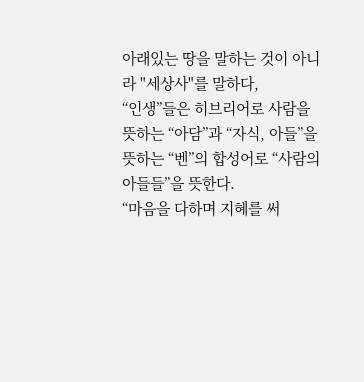아래있는 땅을 말하는 것이 아니라 "세상사"를 말하다,
“인생”들은 히브리어로 사람을 뜻하는 “아담”과 “자식, 아들”을 뜻하는 “벤”의 합성어로 “사람의 아들들”을 뜻한다.
“마음을 다하며 지혜를 써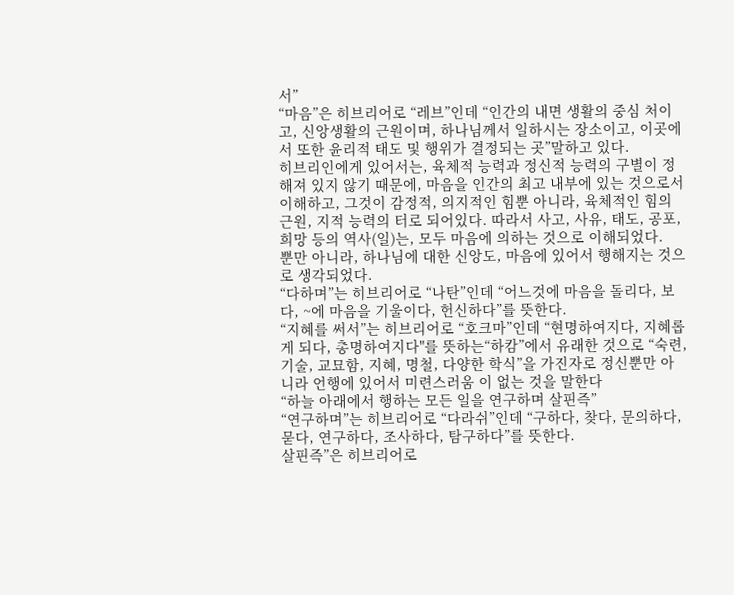서”
“마음”은 히브리어로 “레브”인데 “인간의 내면 생활의 중심 처이고, 신앙생활의 근원이며, 하나님께서 일하시는 장소이고, 이곳에서 또한 윤리적 태도 및 행위가 결정되는 곳”말하고 있다.
히브리인에게 있어서는, 육체적 능력과 정신적 능력의 구별이 정해져 있지 않기 때문에, 마음을 인간의 최고 내부에 있는 것으로서 이해하고, 그것이 감정적, 의지적인 힘뿐 아니라, 육체적인 힘의 근원, 지적 능력의 터로 되어있다. 따라서 사고, 사유, 태도, 공포, 희망 등의 역사(일)는, 모두 마음에 의하는 것으로 이해되었다.
뿐만 아니라, 하나님에 대한 신앙도, 마음에 있어서 행해지는 것으로 생각되었다.
“다하며”는 히브리어로 “나탄”인데 “어느것에 마음을 돌리다, 보다, ~에 마음을 기울이다, 헌신하다”를 뜻한다.
“지혜를 써서”는 히브리어로 “호크마”인데 “현명하여지다, 지혜롭게 되다, 총명하여지다"를 뜻하는“하캄”에서 유래한 것으로 “숙련, 기술, 교묘함, 지혜, 명철, 다양한 학식”을 가진자로 정신뿐만 아니라 언행에 있어서 미련스러움 이 없는 것을 말한다
“하늘 아래에서 행하는 모든 일을 연구하며 살핀즉”
“연구하며”는 히브리어로 “다라쉬”인데 “구하다, 찾다, 문의하다, 묻다, 연구하다, 조사하다, 탐구하다”를 뜻한다.
살핀즉”은 히브리어로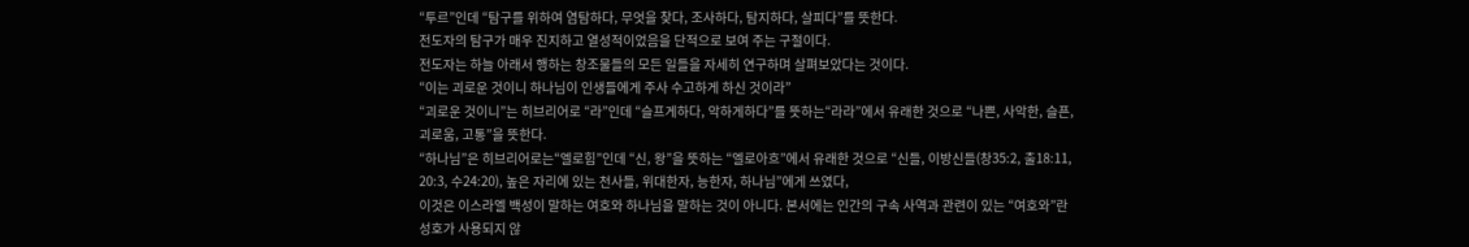“투르”인데 “탐구를 위하여 염탐하다, 무엇을 찾다, 조사하다, 탐지하다, 살피다”를 뜻한다.
전도자의 탐구가 매우 진지하고 열성적이었음을 단적으로 보여 주는 구절이다.
전도자는 하늘 아래서 행하는 창조물들의 모든 일들을 자세히 연구하며 살펴보았다는 것이다.
“이는 괴로운 것이니 하나님이 인생들에게 주사 수고하게 하신 것이라”
“괴로운 것이니”는 히브리어로 “라”인데 “슬프게하다, 악하게하다”를 뜻하는“라라”에서 유래한 것으로 “나쁜, 사악한, 슬픈, 괴로움, 고통”을 뜻한다.
“하나님”은 히브리어로는“엘로힘”인데 “신, 왕”을 뜻하는 “엘로아흐”에서 유래한 것으로 “신들, 이방신들(창35:2, 출18:11, 20:3, 수24:20), 높은 자리에 있는 천사들, 위대한자, 능한자, 하나님”에게 쓰였다,
이것은 이스라엘 백성이 말하는 여호와 하나님을 말하는 것이 아니다. 본서에는 인간의 구속 사역과 관련이 있는 “여호와”란 성호가 사용되지 않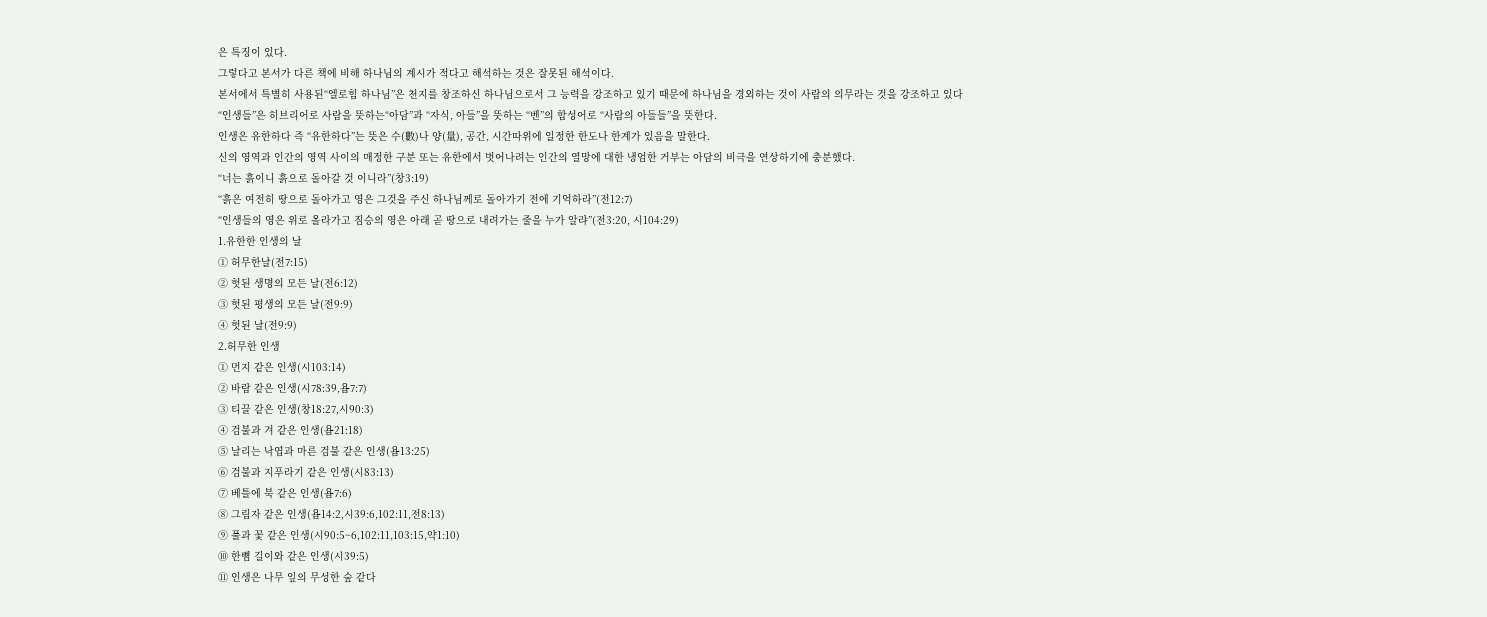은 특징이 있다.
그렇다고 본서가 다른 책에 비해 하나님의 계시가 적다고 해석하는 것은 잘못된 해석이다.
본서에서 특별히 사용된“엘로힘 하나님”은 천지를 창조하신 하나님으로서 그 능력을 강조하고 있기 때문에 하나님을 경외하는 것이 사람의 의무라는 것을 강조하고 있다
“인생들”은 히브리어로 사람을 뜻하는“아담”과 “자식, 아들”을 뜻하는 “벤”의 합성어로 “사람의 아들들”을 뜻한다.
인생은 유한하다 즉 “유한하다”는 뜻은 수(數)나 양(量), 공간, 시간따위에 일정한 한도나 한계가 있음을 말한다.
신의 영역과 인간의 영역 사이의 매정한 구분 또는 유한에서 벗어나려는 인간의 열망에 대한 냉엄한 거부는 아담의 비극을 연상하기에 충분했다.
“너는 흙이니 흙으로 돌아갈 것 이니라”(창3:19)
“흙은 여전히 땅으로 돌아가고 영은 그것을 주신 하나님께로 돌아가기 전에 기억하라”(전12:7)
“인생들의 영은 위로 올라가고 짐승의 영은 아래 곧 땅으로 내려가는 줄을 누가 알랴”(전3:20, 시104:29)
1.유한한 인생의 날
① 허무한날(전7:15)
② 헛된 생명의 모든 날(전6:12)
③ 헛된 평생의 모든 날(전9:9)
④ 헛된 날(전9:9)
2.허무한 인생
① 먼지 같은 인생(시103:14)
② 바람 같은 인생(시78:39,욥7:7)
③ 티끌 같은 인생(창18:27,시90:3)
④ 검불과 겨 같은 인생(욥21:18)
⑤ 날리는 낙엽과 마른 검불 같은 인생(욥13:25)
⑥ 검불과 지푸라기 같은 인생(시83:13)
⑦ 베틀에 북 같은 인생(욥7:6)
⑧ 그림자 같은 인생(욥14:2,시39:6,102:11,전8:13)
⑨ 풀과 꽃 같은 인생(시90:5~6,102:11,103:15,약1:10)
⑩ 한뼘 길이와 같은 인생(시39:5)
⑪ 인생은 나무 잎의 무성한 숲 같다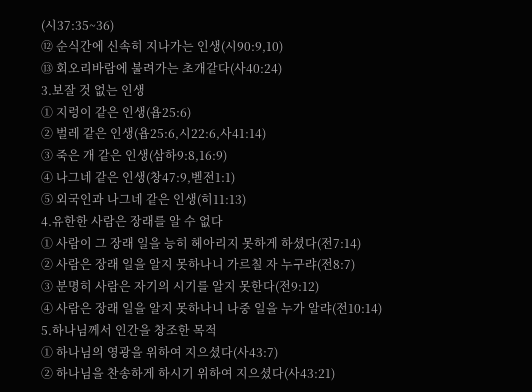(시37:35~36)
⑫ 순식간에 신속히 지나가는 인생(시90:9,10)
⑬ 회오리바람에 불려가는 초개같다(사40:24)
3.보잘 것 없는 인생
① 지렁이 같은 인생(욥25:6)
② 벌레 같은 인생(욥25:6,시22:6,사41:14)
③ 죽은 개 같은 인생(삼하9:8,16:9)
④ 나그네 같은 인생(창47:9,벧전1:1)
⑤ 외국인과 나그네 같은 인생(히11:13)
4.유한한 사람은 장래를 알 수 없다
① 사람이 그 장래 일을 능히 헤아리지 못하게 하셨다(전7:14)
② 사람은 장래 일을 알지 못하나니 가르칠 자 누구랴(전8:7)
③ 분명히 사람은 자기의 시기를 알지 못한다(전9:12)
④ 사람은 장래 일을 알지 못하나니 나중 일을 누가 알랴(전10:14)
5.하나님께서 인간을 창조한 목적
① 하나님의 영광을 위하여 지으셨다(사43:7)
② 하나님을 찬송하게 하시기 위하여 지으셨다(사43:21)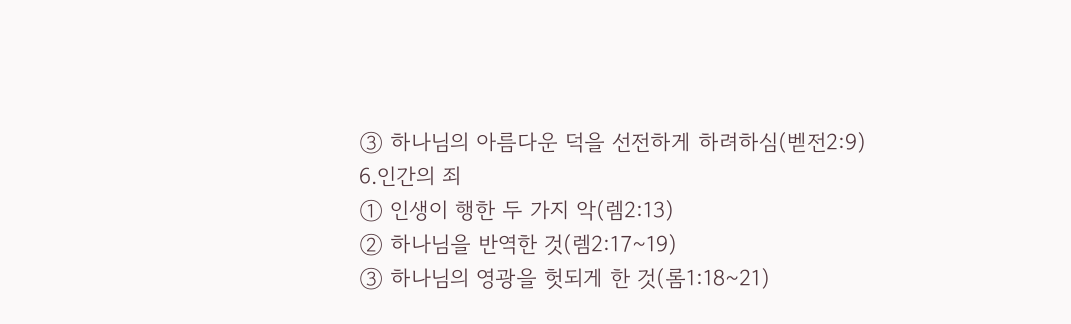③ 하나님의 아름다운 덕을 선전하게 하려하심(벧전2:9)
6.인간의 죄
① 인생이 행한 두 가지 악(렘2:13)
② 하나님을 반역한 것(렘2:17~19)
③ 하나님의 영광을 헛되게 한 것(롬1:18~21)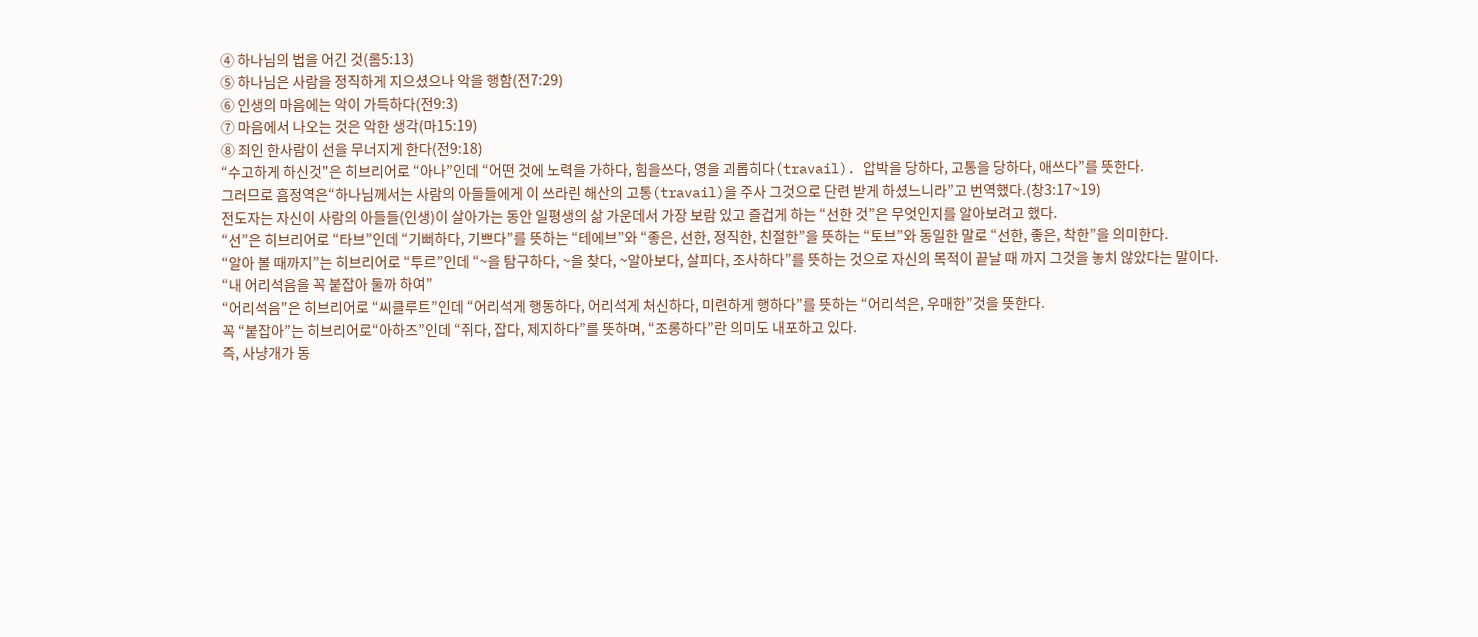④ 하나님의 법을 어긴 것(롬5:13)
⑤ 하나님은 사람을 정직하게 지으셨으나 악을 행함(전7:29)
⑥ 인생의 마음에는 악이 가득하다(전9:3)
⑦ 마음에서 나오는 것은 악한 생각(마15:19)
⑧ 죄인 한사람이 선을 무너지게 한다(전9:18)
“수고하게 하신것"은 히브리어로 “아나”인데 “어떤 것에 노력을 가하다, 힘을쓰다, 영을 괴롭히다(travail). 압박을 당하다, 고통을 당하다, 애쓰다”를 뜻한다.
그러므로 흠정역은“하나님께서는 사람의 아들들에게 이 쓰라린 해산의 고통(travail)을 주사 그것으로 단련 받게 하셨느니라”고 번역했다.(창3:17~19)
전도자는 자신이 사람의 아들들(인생)이 살아가는 동안 일평생의 삶 가운데서 가장 보람 있고 즐겁게 하는 “선한 것”은 무엇인지를 알아보려고 했다.
“선”은 히브리어로 “타브”인데 “기뻐하다, 기쁘다”를 뜻하는 “테에브”와 “좋은, 선한, 정직한, 친절한”을 뜻하는 “토브”와 동일한 말로 “선한, 좋은, 착한”을 의미한다.
“알아 볼 때까지”는 히브리어로 “투르”인데 “~을 탐구하다, ~을 찾다, ~알아보다, 살피다, 조사하다”를 뜻하는 것으로 자신의 목적이 끝날 때 까지 그것을 놓치 않았다는 말이다.
“내 어리석음을 꼭 붙잡아 둘까 하여”
“어리석음"은 히브리어로 “씨클루트”인데 “어리석게 행동하다, 어리석게 처신하다, 미련하게 행하다”를 뜻하는 “어리석은, 우매한”것을 뜻한다.
꼭 “붙잡아”는 히브리어로“아하즈”인데 “쥐다, 잡다, 제지하다”를 뜻하며, “조롱하다”란 의미도 내포하고 있다.
즉, 사냥개가 동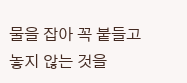물을 잡아 꼭 붙들고 놓지 않는 것을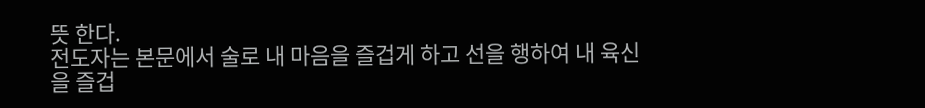뜻 한다.
전도자는 본문에서 술로 내 마음을 즐겁게 하고 선을 행하여 내 육신을 즐겁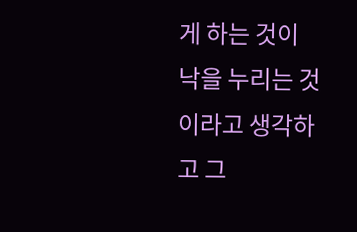게 하는 것이 낙을 누리는 것이라고 생각하고 그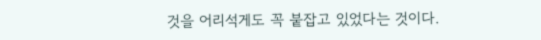것을 어리석게도 꼭 붙잡고 있었다는 것이다.